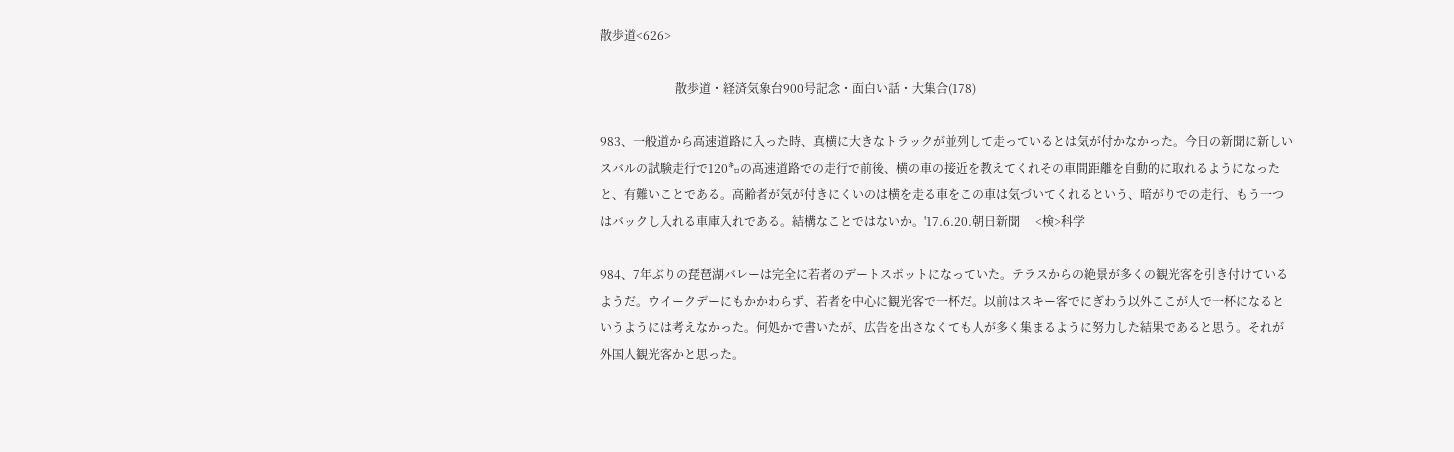散歩道<626>

                         散歩道・経済気象台900号記念・面白い話・大集合(178)

983、一般道から高速道路に入った時、真横に大きなトラックが並列して走っているとは気が付かなかった。今日の新聞に新しいスバルの試験走行で120㌔の高速道路での走行で前後、横の車の接近を教えてくれその車間距離を自動的に取れるようになったと、有難いことである。高齢者が気が付きにくいのは横を走る車をこの車は気づいてくれるという、暗がりでの走行、もう一つはバックし入れる車庫入れである。結構なことではないか。'17.6.20.朝日新聞     <検>科学

984、7年ぶりの琵琶湖バレーは完全に若者のデートスポットになっていた。テラスからの絶景が多くの観光客を引き付けているようだ。ウイークデーにもかかわらず、若者を中心に観光客で一杯だ。以前はスキー客でにぎわう以外ここが人で一杯になるというようには考えなかった。何処かで書いたが、広告を出さなくても人が多く集まるように努力した結果であると思う。それが外国人観光客かと思った。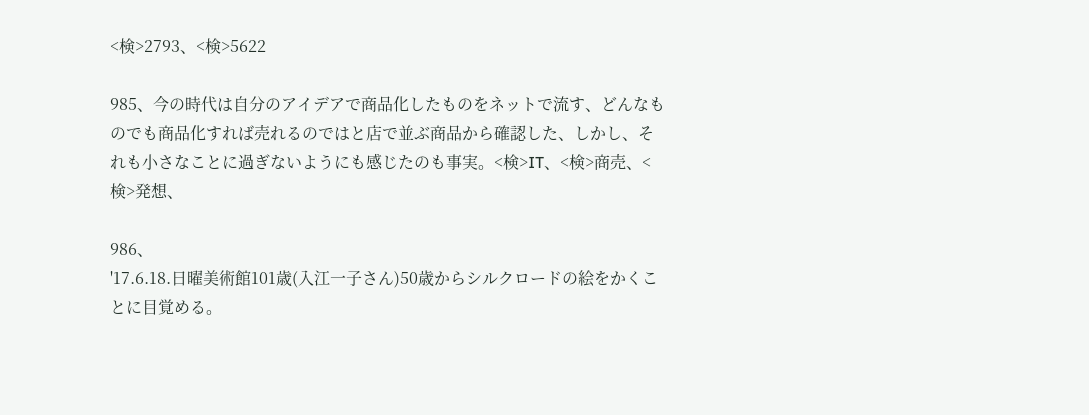<検>2793、<検>5622

985、今の時代は自分のアイデアで商品化したものをネットで流す、どんなものでも商品化すれば売れるのではと店で並ぶ商品から確認した、しかし、それも小さなことに過ぎないようにも感じたのも事実。<検>IT、<検>商売、<検>発想、

986、
'17.6.18.日曜美術館101歳(入江一子さん)50歳からシルクロードの絵をかくことに目覚める。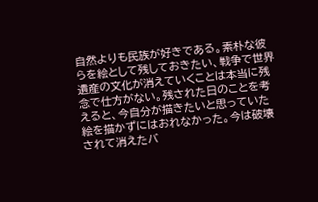自然よりも民族が好きである。素朴な彼らを絵として残しておきたい、戦争で世界遺産の文化が消えていくことは本当に残念で仕方がない。残された日のことを考えると、今自分が描きたいと思っていた絵を描かずにはおれなかった。今は破壊されて消えたバ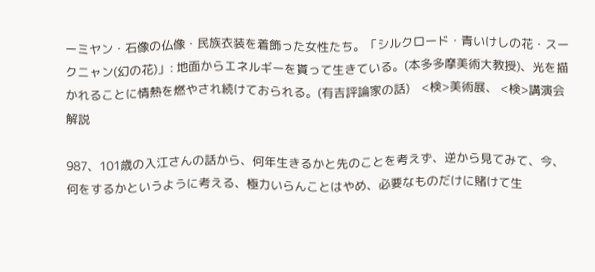ーミヤン・石像の仏像・民族衣装を着飾った女性たち。「シルクロード・青いけしの花・スークニャン(幻の花)」: 地面からエネルギーを貰って生きている。(本多多摩美術大教授)、光を描かれることに情熱を燃やされ続けておられる。(有吉評論家の話)    <検>美術展、 <検>講演会解説

987、101歳の入江さんの話から、何年生きるかと先のことを考えず、逆から見てみて、今、何をするかというように考える、極力いらんことはやめ、必要なものだけに賭けて生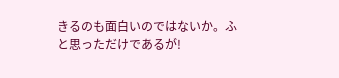きるのも面白いのではないか。ふと思っただけであるが!